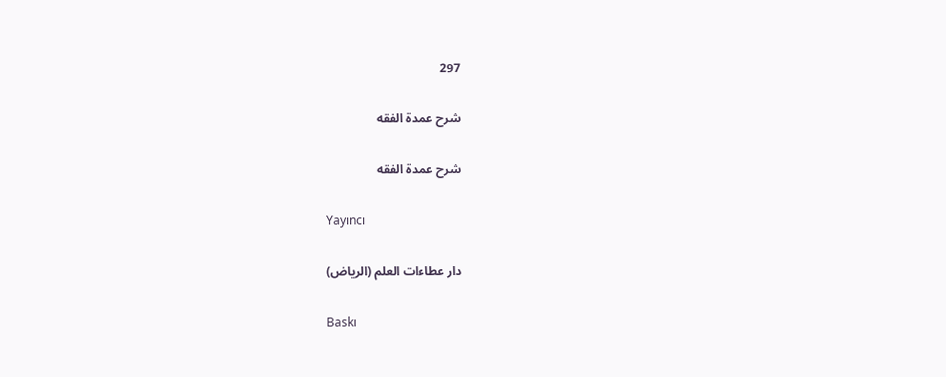297

شرح عمدة الفقه

شرح عمدة الفقه

Yayıncı

دار عطاءات العلم (الرياض)

Baskı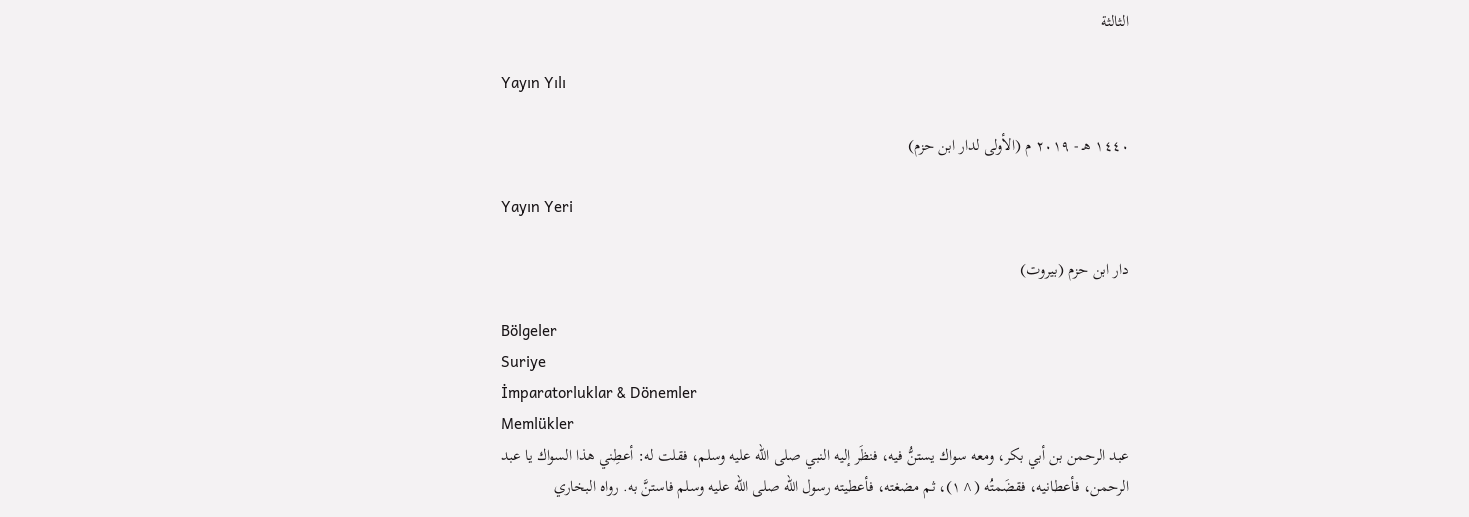الثالثة

Yayın Yılı

١٤٤٠ هـ - ٢٠١٩ م (الأولى لدار ابن حزم)

Yayın Yeri

دار ابن حزم (بيروت)

Bölgeler
Suriye
İmparatorluklar & Dönemler
Memlükler
عبد الرحمن بن أبي بكر، ومعه سواك يستنُّ فيه، فنظَر إليه النبي صلى الله عليه وسلم، فقلت له: أعطِني هذا السواك يا عبد الرحمن، فأعطانيه، فقضَمتُه (^١)، ثم مضغته، فأعطيته رسول الله صلى الله عليه وسلم فاستنَّ به. رواه البخاري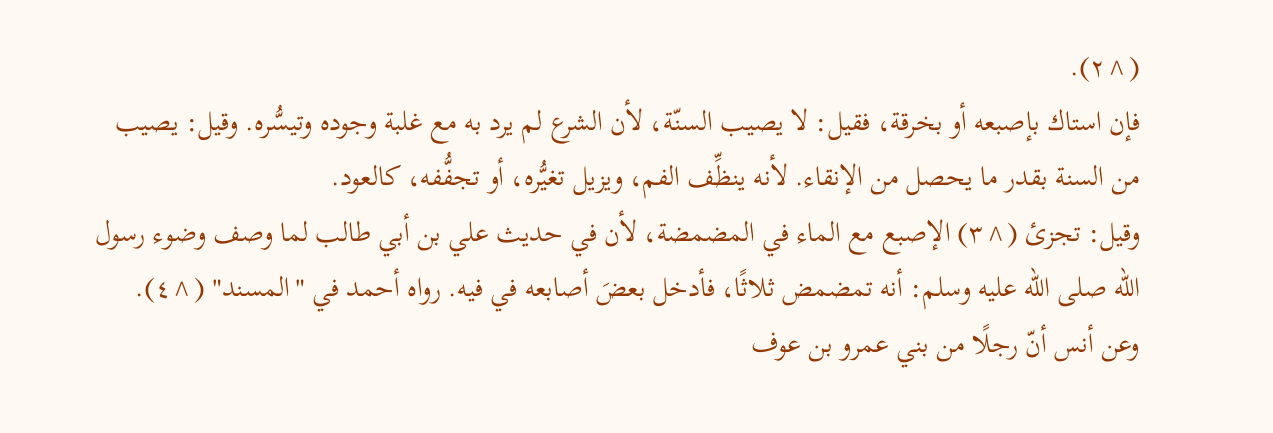(^٢).
فإن استاك بإصبعه أو بخرقة، فقيل: لا يصيب السنّة، لأن الشرع لم يرد به مع غلبة وجوده وتيسُّره. وقيل: يصيب من السنة بقدر ما يحصل من الإنقاء. لأنه ينظِّف الفم، ويزيل تغيُّره، أو تجفُّفه، كالعود.
وقيل: تجزئ (^٣) الإصبع مع الماء في المضمضة، لأن في حديث علي بن أبي طالب لما وصف وضوء رسول الله صلى الله عليه وسلم: أنه تمضمض ثلاثًا، فأدخل بعضَ أصابعه في فيه. رواه أحمد في "المسند" (^٤).
وعن أنس أنّ رجلًا من بني عمرو بن عوف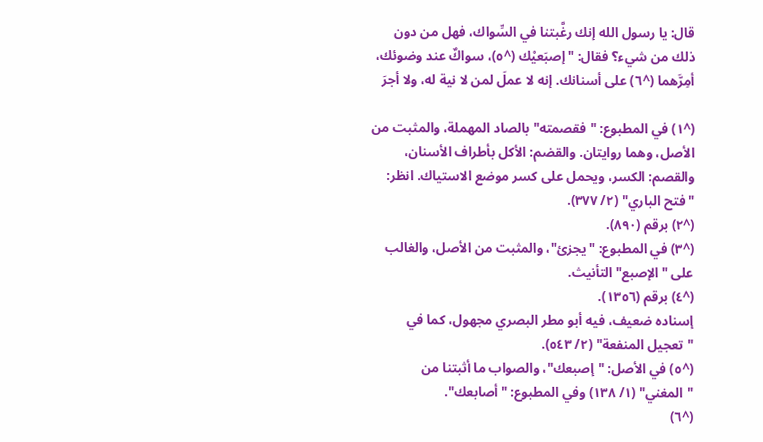قال: يا رسول الله إنك رغَّبتنا في السِّواك، فهل من دون ذلك من شيء؟ فقال: "إصبَعيْك (^٥)، سواكٌ عند وضوئك، أمِرَّهما (^٦) على أسنانك. إنه لا عملَ لمن لا نية له، ولا أجرَ

(^١) في المطبوع: "فقصمته" بالصاد المهملة، والمثبت من الأصل، وهما روايتان. والقضم: الأكل بأطراف الأسنان، والقصم: الكسر، ويحمل على كسر موضع الاستياك. انظر: "فتح الباري" (٢/ ٣٧٧).
(^٢) برقم (٨٩٠).
(^٣) في المطبوع: "يجزئ"، والمثبت من الأصل، والغالب على "الإصبع" التأنيث.
(^٤) برقم (١٣٥٦).
إسناده ضعيف، فيه أبو مطر البصري مجهول، كما في "تعجيل المنفعة" (٢/ ٥٤٣).
(^٥) في الأصل: "إصبعك"، والصواب ما أثبتنا من "المغني" (١/ ١٣٨) وفي المطبوع: "أصابعك".
(^٦)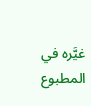غيَّره في المطبوع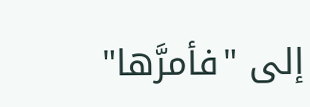إلى "فأمرَّها"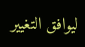ليوافق التغيير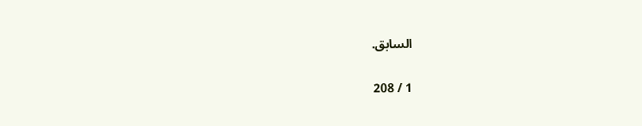السابق.

1 / 208